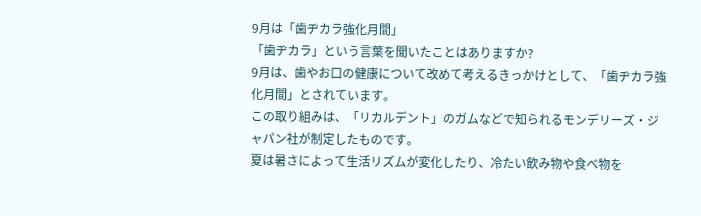9月は「歯ヂカラ強化月間」
「歯ヂカラ」という言葉を聞いたことはありますか?
9月は、歯やお口の健康について改めて考えるきっかけとして、「歯ヂカラ強化月間」とされています。
この取り組みは、「リカルデント」のガムなどで知られるモンデリーズ・ジャパン社が制定したものです。
夏は暑さによって生活リズムが変化したり、冷たい飲み物や食べ物を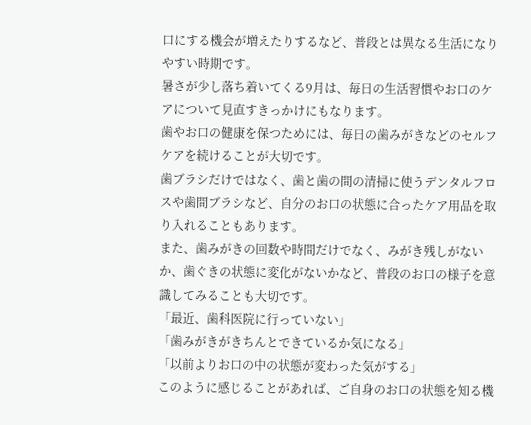口にする機会が増えたりするなど、普段とは異なる生活になりやすい時期です。
暑さが少し落ち着いてくる9月は、毎日の生活習慣やお口のケアについて見直すきっかけにもなります。
歯やお口の健康を保つためには、毎日の歯みがきなどのセルフケアを続けることが大切です。
歯ブラシだけではなく、歯と歯の間の清掃に使うデンタルフロスや歯間ブラシなど、自分のお口の状態に合ったケア用品を取り入れることもあります。
また、歯みがきの回数や時間だけでなく、みがき残しがないか、歯ぐきの状態に変化がないかなど、普段のお口の様子を意識してみることも大切です。
「最近、歯科医院に行っていない」
「歯みがきがきちんとできているか気になる」
「以前よりお口の中の状態が変わった気がする」
このように感じることがあれば、ご自身のお口の状態を知る機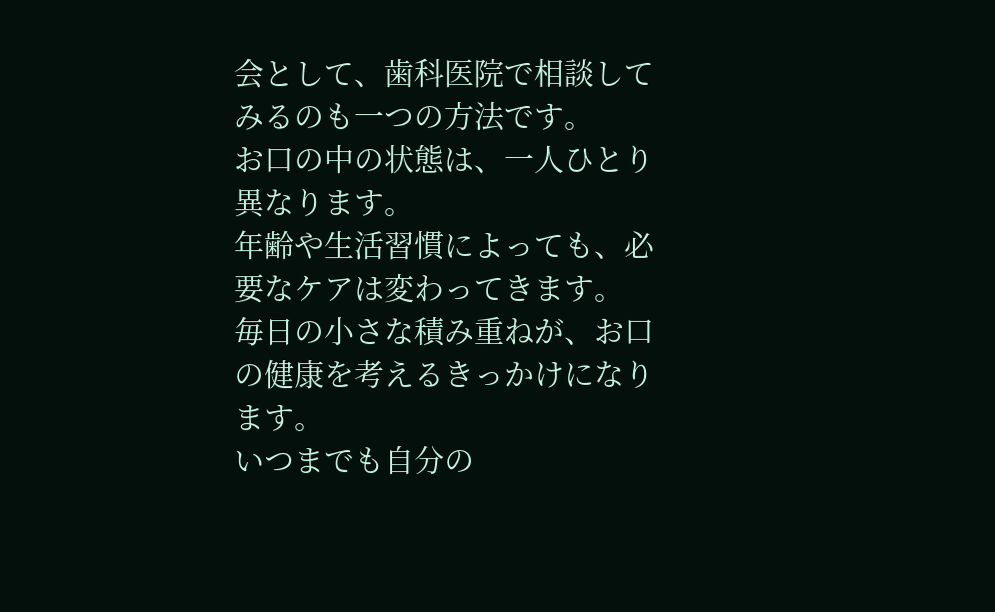会として、歯科医院で相談してみるのも一つの方法です。
お口の中の状態は、一人ひとり異なります。
年齢や生活習慣によっても、必要なケアは変わってきます。
毎日の小さな積み重ねが、お口の健康を考えるきっかけになります。
いつまでも自分の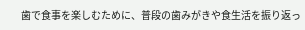歯で食事を楽しむために、普段の歯みがきや食生活を振り返っ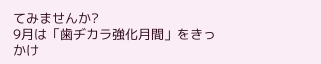てみませんか?
9月は「歯ヂカラ強化月間」をきっかけ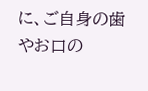に、ご自身の歯やお口の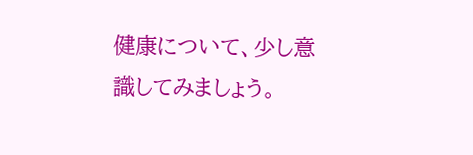健康について、少し意識してみましょう。